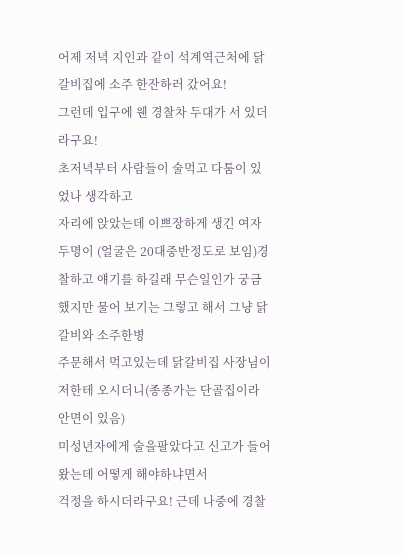어제 저녁 지인과 같이 석계역근처에 닭갈비집에 소주 한잔하러 갔어요!
그런데 입구에 웬 경찰차 두대가 서 있더라구요!
초저녁부터 사람들이 술먹고 다툼이 있었나 생각하고
자리에 앉았는데 이쁘장하게 생긴 여자 두명이 (얼굴은 20대중반정도로 보임)경찰하고 얘기를 하길래 무슨일인가 궁금했지만 물어 보기는 그렇고 해서 그냥 닭갈비와 소주한병
주문해서 먹고있는데 닭갈비집 사장님이 저한테 오시더니(종종가는 단골집이라 안면이 있음)
미성년자에게 술을팔았다고 신고가 들어 왔는데 어떻게 해야하냐면서
걱정을 하시더라구요! 근데 나중에 경찰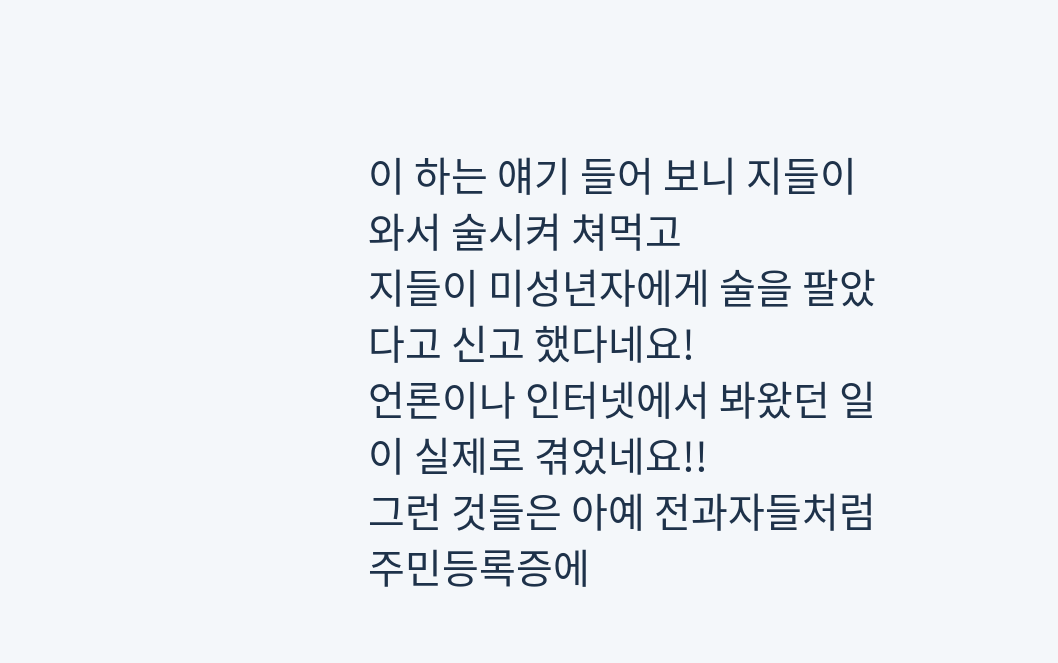이 하는 얘기 들어 보니 지들이 와서 술시켜 쳐먹고
지들이 미성년자에게 술을 팔았다고 신고 했다네요!
언론이나 인터넷에서 봐왔던 일이 실제로 겪었네요!!
그런 것들은 아예 전과자들처럼 주민등록증에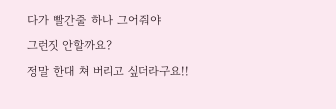다가 빨간줄 하나 그어줘야
그런짓 안할까요?
정말 한대 쳐 버리고 싶더라구요!!